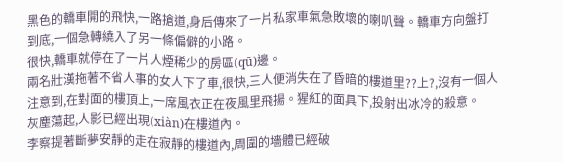黑色的轎車開的飛快,一路搶道,身后傳來了一片私家車氣急敗壞的喇叭聲。轎車方向盤打到底,一個急轉繞入了另一條偏僻的小路。
很快,轎車就停在了一片人煙稀少的房區(qū)邊。
兩名壯漢拖著不省人事的女人下了車,很快,三人便消失在了昏暗的樓道里??上?,沒有一個人注意到,在對面的樓頂上,一席風衣正在夜風里飛揚。猩紅的面具下,投射出冰冷的殺意。
灰塵蕩起,人影已經出現(xiàn)在樓道內。
李察提著斷夢安靜的走在寂靜的樓道內,周圍的墻體已經破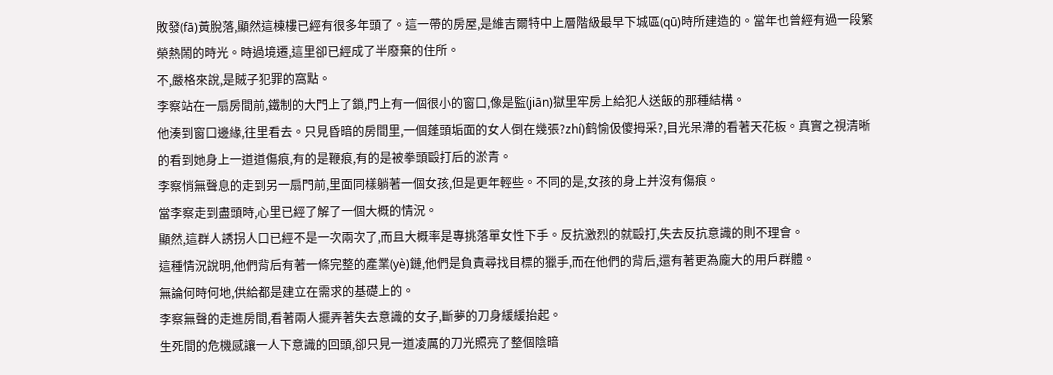敗發(fā)黃脫落,顯然這棟樓已經有很多年頭了。這一帶的房屋,是維吉爾特中上層階級最早下城區(qū)時所建造的。當年也曾經有過一段繁榮熱鬧的時光。時過境遷,這里卻已經成了半廢棄的住所。
不,嚴格來說,是賊子犯罪的窩點。
李察站在一扇房間前,鐵制的大門上了鎖,門上有一個很小的窗口,像是監(jiān)獄里牢房上給犯人送飯的那種結構。
他湊到窗口邊緣,往里看去。只見昏暗的房間里,一個蓬頭垢面的女人倒在幾張?zhí)鹤愉伋傻拇采?,目光呆滯的看著天花板。真實之視清晰的看到她身上一道道傷痕,有的是鞭痕,有的是被拳頭毆打后的淤青。
李察悄無聲息的走到另一扇門前,里面同樣躺著一個女孩,但是更年輕些。不同的是,女孩的身上并沒有傷痕。
當李察走到盡頭時,心里已經了解了一個大概的情況。
顯然,這群人誘拐人口已經不是一次兩次了,而且大概率是專挑落單女性下手。反抗激烈的就毆打,失去反抗意識的則不理會。
這種情況說明,他們背后有著一條完整的產業(yè)鏈,他們是負責尋找目標的獵手,而在他們的背后,還有著更為龐大的用戶群體。
無論何時何地,供給都是建立在需求的基礎上的。
李察無聲的走進房間,看著兩人擺弄著失去意識的女子,斷夢的刀身緩緩抬起。
生死間的危機感讓一人下意識的回頭,卻只見一道凌厲的刀光照亮了整個陰暗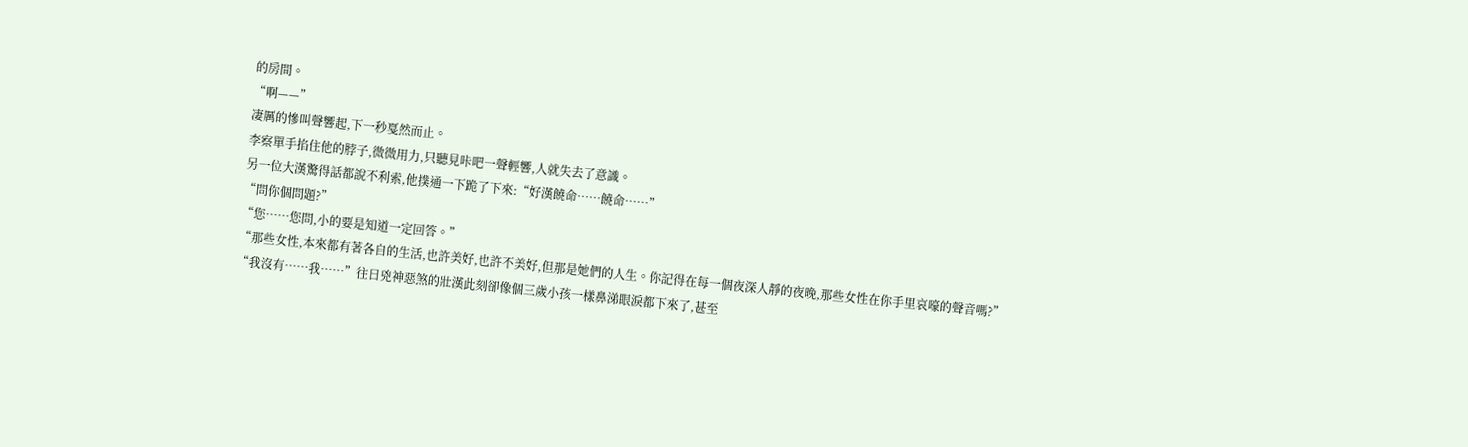的房間。
“啊——”
凄厲的慘叫聲響起,下一秒戛然而止。
李察單手掐住他的脖子,微微用力,只聽見咔吧一聲輕響,人就失去了意識。
另一位大漢驚得話都說不利索,他撲通一下跪了下來:“好漢饒命……饒命……”
“問你個問題?”
“您……您問,小的要是知道一定回答。”
“那些女性,本來都有著各自的生活,也許美好,也許不美好,但那是她們的人生。你記得在每一個夜深人靜的夜晚,那些女性在你手里哀嚎的聲音嗎?”
“我沒有……我……”往日兇神惡煞的壯漢此刻卻像個三歲小孩一樣鼻涕眼淚都下來了,甚至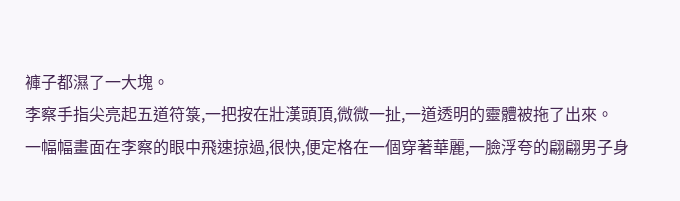褲子都濕了一大塊。
李察手指尖亮起五道符箓,一把按在壯漢頭頂,微微一扯,一道透明的靈體被拖了出來。
一幅幅畫面在李察的眼中飛速掠過,很快,便定格在一個穿著華麗,一臉浮夸的翩翩男子身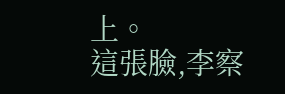上。
這張臉,李察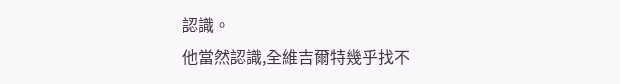認識。
他當然認識,全維吉爾特幾乎找不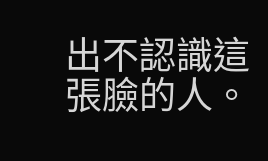出不認識這張臉的人。